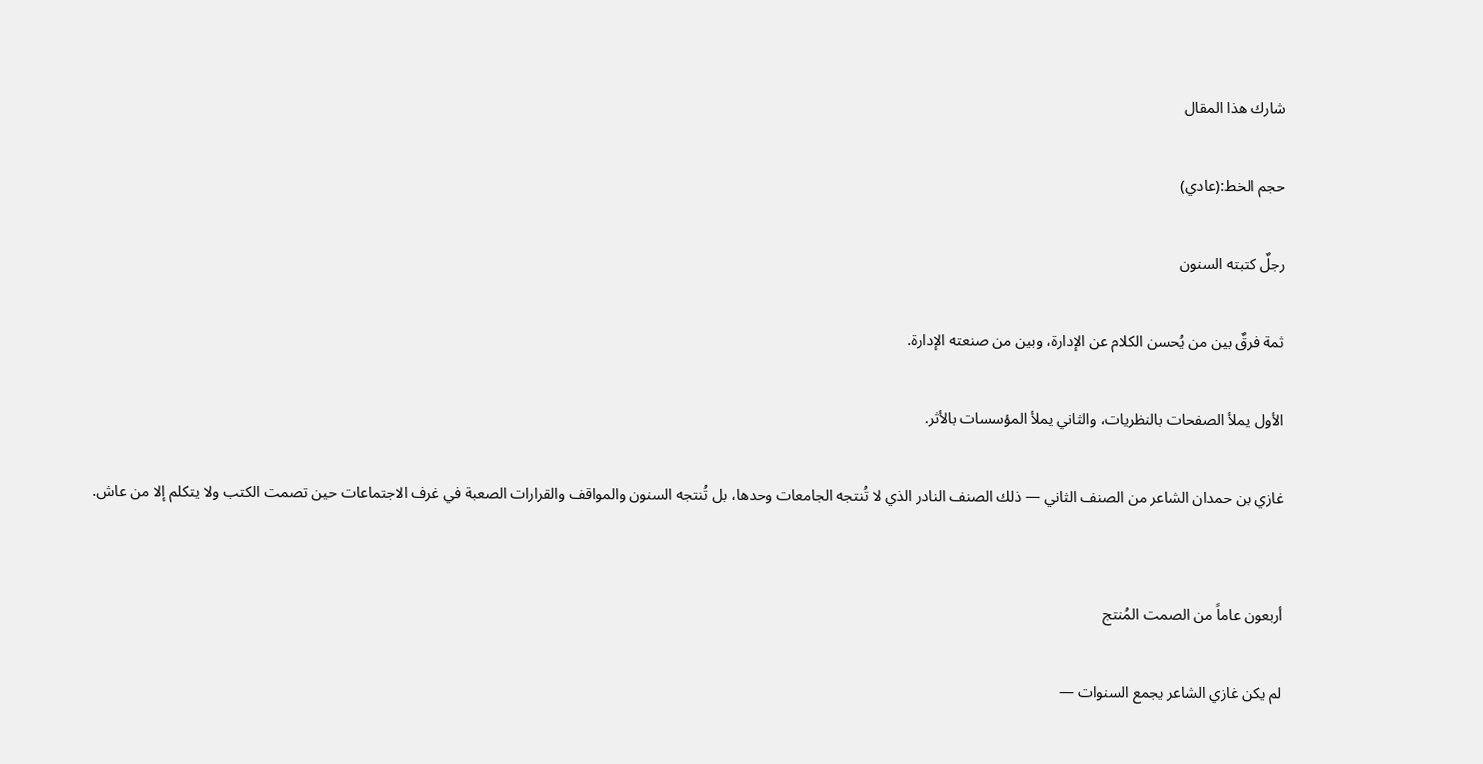شارك هذا المقال

حجم الخط:(عادي)

رجلٌ كتبته السنون

ثمة فرقٌ بين من يُحسن الكلام عن الإدارة، وبين من صنعته الإدارة.

الأول يملأ الصفحات بالنظريات، والثاني يملأ المؤسسات بالأثر.

غازي بن حمدان الشاعر من الصنف الثاني — ذلك الصنف النادر الذي لا تُنتجه الجامعات وحدها، بل تُنتجه السنون والمواقف والقرارات الصعبة في غرف الاجتماعات حين تصمت الكتب ولا يتكلم إلا من عاش.


أربعون عاماً من الصمت المُنتج

لم يكن غازي الشاعر يجمع السنوات —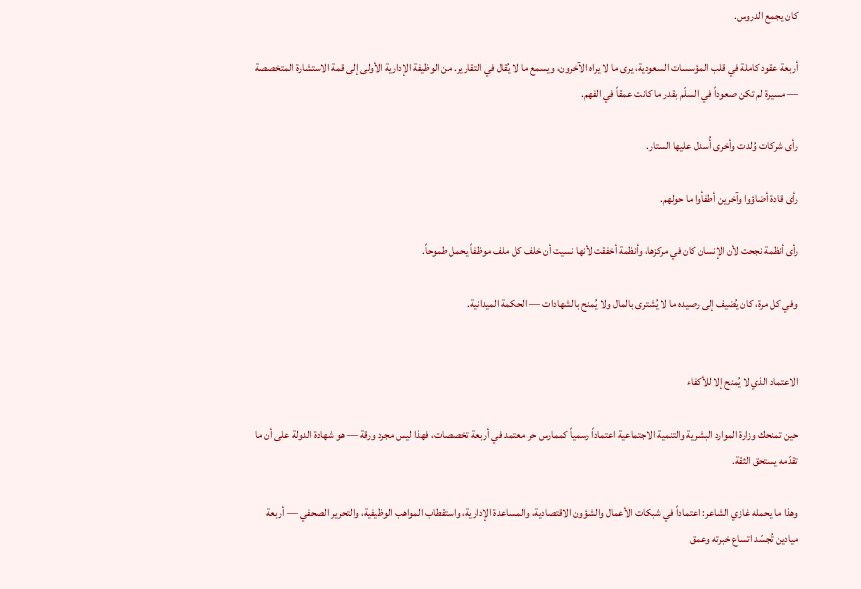كان يجمع الدروس.

أربعة عقود كاملة في قلب المؤسسات السعودية، يرى ما لا يراه الآخرون، ويسمع ما لا يُقال في التقارير. من الوظيفة الإدارية الأولى إلى قمة الاستشارة المتخصصة — مسيرة لم تكن صعوداً في السلّم بقدر ما كانت عمقاً في الفهم.

رأى شركات وُلدت وأخرى أُسدل عليها الستار.

رأى قادة أضاؤوا وآخرين أطفأوا ما حولهم.

رأى أنظمة نجحت لأن الإنسان كان في مركزها، وأنظمة أخفقت لأنها نسيت أن خلف كل ملف موظفاً يحمل طموحاً.

وفي كل مرة، كان يُضيف إلى رصيده ما لا يُشترى بالمال ولا يُمنح بالشهادات — الحكمة الميدانية.


الاعتماد الذي لا يُمنح إلا للأكفاء

حين تمنحك وزارة الموارد البشرية والتنمية الاجتماعية اعتماداً رسمياً كممارس حر معتمد في أربعة تخصصات، فهذا ليس مجرد ورقة — هو شهادة الدولة على أن ما تقدّمه يستحق الثقة.

وهذا ما يحمله غازي الشاعر: اعتماداً في شبكات الأعمال والشؤون الاقتصادية، والمساعدة الإدارية، واستقطاب المواهب الوظيفية، والتحرير الصحفي — أربعة ميادين تُجسّد اتساع خبرته وعمق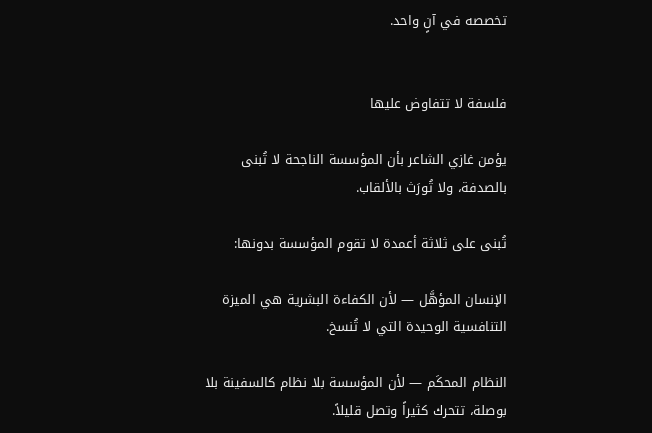تخصصه في آنٍ واحد.


فلسفة لا تتفاوض عليها

يؤمن غازي الشاعر بأن المؤسسة الناجحة لا تُبنى بالصدفة، ولا تُورَث بالألقاب.

تُبنى على ثلاثة أعمدة لا تقوم المؤسسة بدونها:

الإنسان المؤهَّل — لأن الكفاءة البشرية هي الميزة التنافسية الوحيدة التي لا تُنسخ.

النظام المحكَم — لأن المؤسسة بلا نظام كالسفينة بلا بوصلة، تتحرك كثيراً وتصل قليلاً.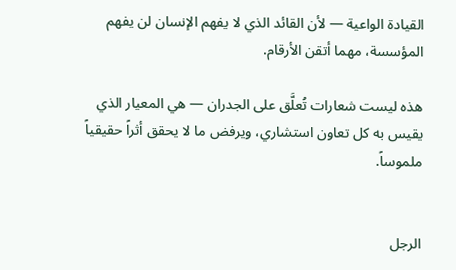القيادة الواعية — لأن القائد الذي لا يفهم الإنسان لن يفهم المؤسسة، مهما أتقن الأرقام.

هذه ليست شعارات تُعلَّق على الجدران — هي المعيار الذي يقيس به كل تعاون استشاري، ويرفض ما لا يحقق أثراً حقيقياً ملموساً.


الرجل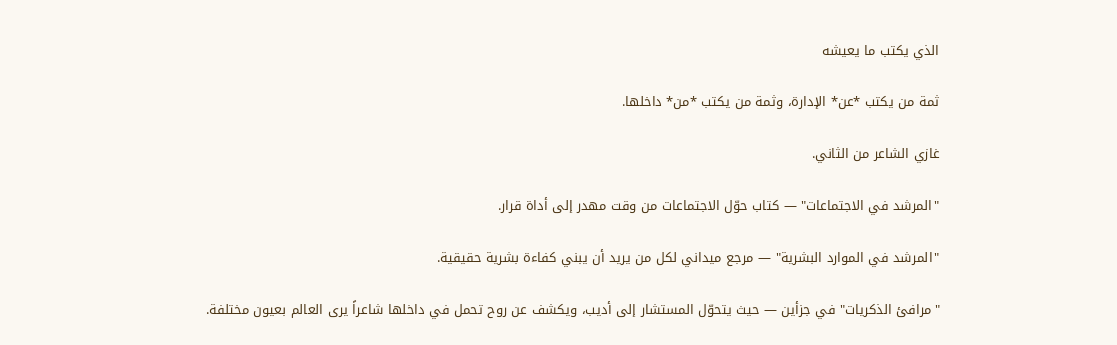الذي يكتب ما يعيشه

ثمة من يكتب *عن* الإدارة، وثمة من يكتب *من* داخلها.

غازي الشاعر من الثاني.

"المرشد في الاجتماعات" — كتاب حوّل الاجتماعات من وقت مهدر إلى أداة قرار.

"المرشد في الموارد البشرية" — مرجع ميداني لكل من يريد أن يبني كفاءة بشرية حقيقية.

"مرافئ الذكريات" في جزأين — حيث يتحوّل المستشار إلى أديب، ويكشف عن روح تحمل في داخلها شاعراً يرى العالم بعيون مختلفة.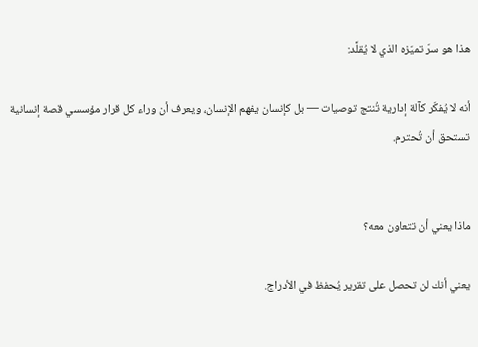هذا هو سرّ تميّزه الذي لا يُقلَّد:

أنه لا يُفكّر كآلة إدارية تُنتج توصيات — بل كإنسان يفهم الإنسان، ويعرف أن وراء كل قرار مؤسسي قصة إنسانية تستحق أن تُحترم.


ماذا يعني أن تتعاون معه؟

يعني أنك لن تحصل على تقرير يُحفظ في الأدراج.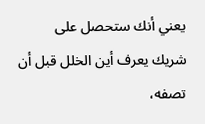يعني أنك ستحصل على شريك يعرف أين الخلل قبل أن تصفه،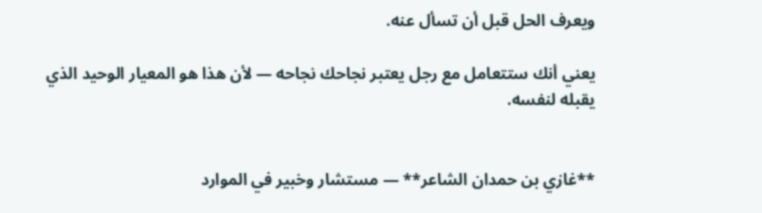ويعرف الحل قبل أن تسأل عنه.

يعني أنك ستتعامل مع رجل يعتبر نجاحك نجاحه — لأن هذا هو المعيار الوحيد الذي يقبله لنفسه.


**غازي بن حمدان الشاعر** — مستشار وخبير في الموارد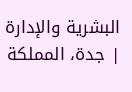البشرية والإدارة | جدة، المملكة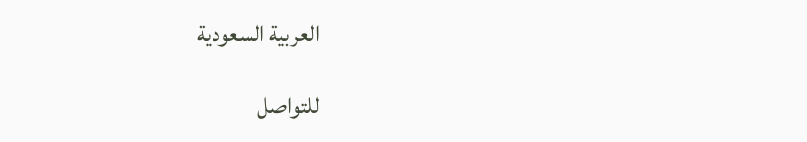العربية السعودية

للتواصل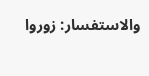والاستفسار: زوروا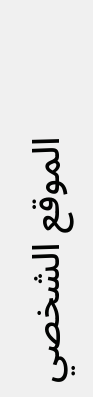الموقع الشخصي